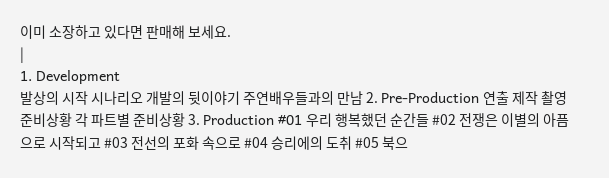이미 소장하고 있다면 판매해 보세요.
|
1. Development
발상의 시작 시나리오 개발의 뒷이야기 주연배우들과의 만남 2. Pre-Production 연출 제작 촬영 준비상황 각 파트별 준비상황 3. Production #01 우리 행복했던 순간들 #02 전쟁은 이별의 아픔으로 시작되고 #03 전선의 포화 속으로 #04 승리에의 도취 #05 북으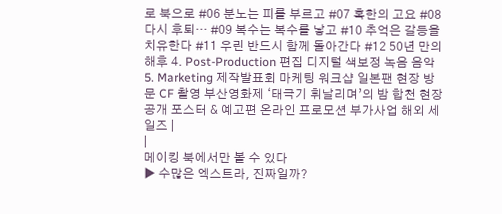로 북으로 #06 분노는 피를 부르고 #07 혹한의 고요 #08 다시 후퇴… #09 복수는 복수를 낳고 #10 추억은 갈등을 치유한다 #11 우린 반드시 함께 돌아간다 #12 50년 만의 해후 4. Post-Production 편집 디지털 색보정 녹음 음악 5. Marketing 제작발표회 마케팅 워크샵 일본팬 현장 방문 CF 촬영 부산영화제 ‘태극기 휘날리며’의 밤 합천 현장 공개 포스터 & 예고편 온라인 프로모션 부가사업 해외 세일즈 |
|
메이킹 북에서만 볼 수 있다
▶ 수많은 엑스트라, 진짜일까?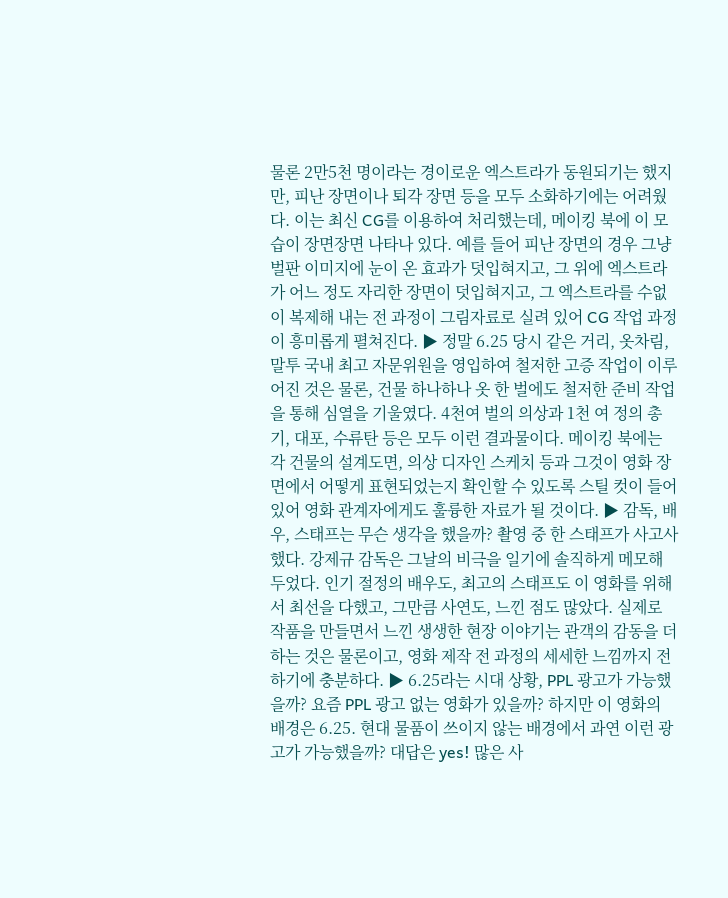물론 2만5천 명이라는 경이로운 엑스트라가 동원되기는 했지만, 피난 장면이나 퇴각 장면 등을 모두 소화하기에는 어려웠다. 이는 최신 CG를 이용하여 처리했는데, 메이킹 북에 이 모습이 장면장면 나타나 있다. 예를 들어 피난 장면의 경우 그냥 벌판 이미지에 눈이 온 효과가 덧입혀지고, 그 위에 엑스트라가 어느 정도 자리한 장면이 덧입혀지고, 그 엑스트라를 수없이 복제해 내는 전 과정이 그림자료로 실려 있어 CG 작업 과정이 흥미롭게 펼쳐진다. ▶ 정말 6.25 당시 같은 거리, 옷차림, 말투 국내 최고 자문위원을 영입하여 철저한 고증 작업이 이루어진 것은 물론, 건물 하나하나 옷 한 벌에도 철저한 준비 작업을 통해 심열을 기울였다. 4천여 벌의 의상과 1천 여 정의 총기, 대포, 수류탄 등은 모두 이런 결과물이다. 메이킹 북에는 각 건물의 설계도면, 의상 디자인 스케치 등과 그것이 영화 장면에서 어떻게 표현되었는지 확인할 수 있도록 스틸 컷이 들어 있어 영화 관계자에게도 훌륭한 자료가 될 것이다. ▶ 감독, 배우, 스태프는 무슨 생각을 했을까? 촬영 중 한 스태프가 사고사했다. 강제규 감독은 그날의 비극을 일기에 솔직하게 메모해 두었다. 인기 절정의 배우도, 최고의 스태프도 이 영화를 위해서 최선을 다했고, 그만큼 사연도, 느낀 점도 많았다. 실제로 작품을 만들면서 느낀 생생한 현장 이야기는 관객의 감동을 더하는 것은 물론이고, 영화 제작 전 과정의 세세한 느낌까지 전하기에 충분하다. ▶ 6.25라는 시대 상황, PPL 광고가 가능했을까? 요즘 PPL 광고 없는 영화가 있을까? 하지만 이 영화의 배경은 6.25. 현대 물품이 쓰이지 않는 배경에서 과연 이런 광고가 가능했을까? 대답은 yes! 많은 사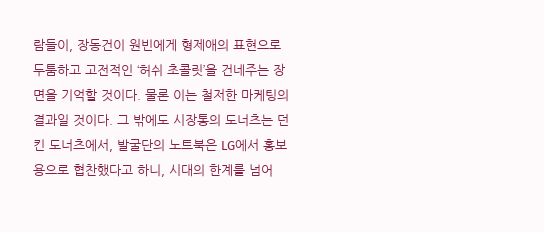람들이, 장동건이 원빈에게 형제애의 표현으로 두툼하고 고전적인 ‘허쉬 초콜릿’을 건네주는 장면을 기억할 것이다. 물론 이는 철저한 마케팅의 결과일 것이다. 그 밖에도 시장통의 도너츠는 던킨 도너츠에서, 발굴단의 노트북은 LG에서 홍보용으로 협찬했다고 하니, 시대의 한계를 넘어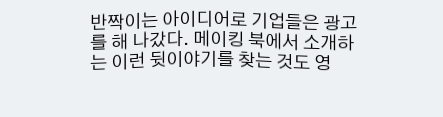반짝이는 아이디어로 기업들은 광고를 해 나갔다. 메이킹 북에서 소개하는 이런 뒷이야기를 찾는 것도 영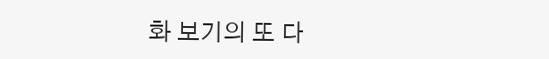화 보기의 또 다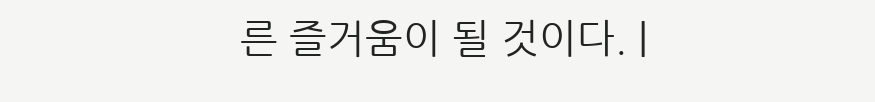른 즐거움이 될 것이다. |